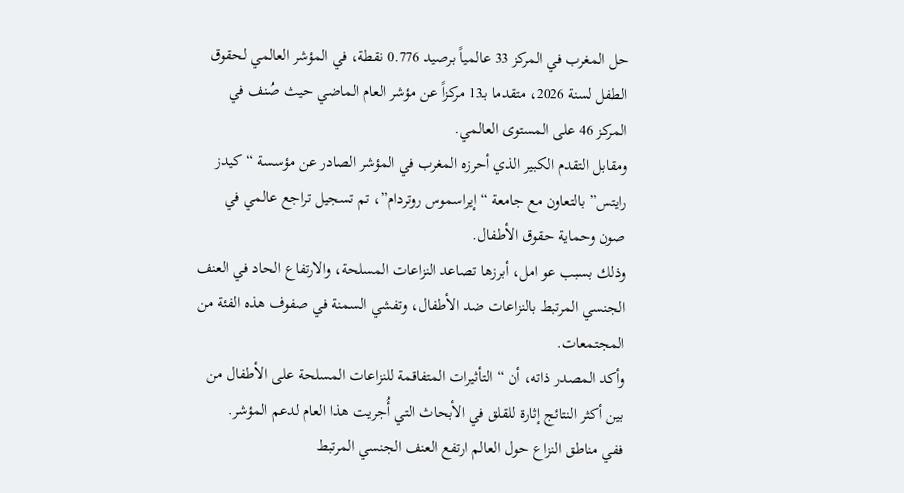حل المغرب في المركز 33 عالمياً برصيد 0.776 نقطة، في المؤشر العالمي لحقوق الطفل لسنة 2026، متقدما بـ13 مركزاً عن مؤشر العام الماضي حيث صُنف في المركز 46 على المستوى العالمي.
ومقابل التقدم الكبير الذي أحرزه المغرب في المؤشر الصادر عن مؤسسة “كيدز رايتس” بالتعاون مع جامعة “إيراسموس روتردام”، تم تسجيل تراجع عالمي في صون وحماية حقوق الأطفال.
وذلك بسبب عو امل، أبرزها تصاعد النزاعات المسلحة، والارتفاع الحاد في العنف الجنسي المرتبط بالنزاعات ضد الأطفال، وتفشي السمنة في صفوف هذه الفئة من المجتمعات.
وأكد المصدر ذاته، أن “التأثيرات المتفاقمة للنزاعات المسلحة على الأطفال من بين أكثر النتائج إثارة للقلق في الأبحاث التي أُجريت هذا العام لدعم المؤشر.
ففي مناطق النزاع حول العالم ارتفع العنف الجنسي المرتبط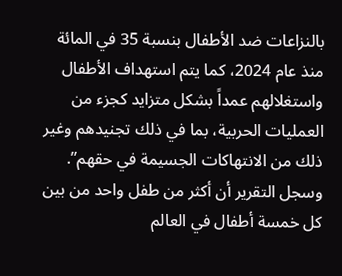بالنزاعات ضد الأطفال بنسبة 35 في المائة منذ عام 2024، كما يتم استهداف الأطفال واستغلالهم عمداً بشكل متزايد كجزء من العمليات الحربية، بما في ذلك تجنيدهم وغير ذلك من الانتهاكات الجسيمة في حقهم”.
وسجل التقرير أن أكثر من طفل واحد من بين كل خمسة أطفال في العالم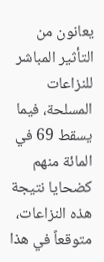يعانون من التأثير المباشر للنزاعات المسلحة، فيما يسقط 69 في المائة منهم كضحايا نتيجة هذه النزاعات، متوقعاً في هذا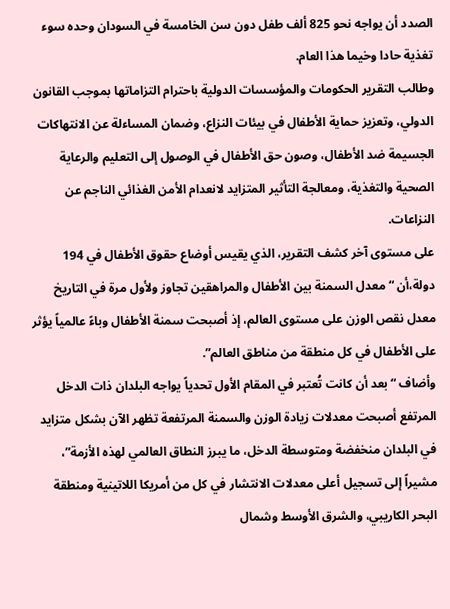الصدد أن يواجه نحو 825 ألف طفل دون سن الخامسة في السودان وحده سوء تغذية حادا وخيما هذا العام.
وطالب التقرير الحكومات والمؤسسات الدولية باحترام التزاماتها بموجب القانون الدولي، وتعزيز حماية الأطفال في بيئات النزاع، وضمان المساءلة عن الانتهاكات الجسيمة ضد الأطفال، وصون حق الأطفال في الوصول إلى التعليم والرعاية الصحية والتغذية، ومعالجة التأثير المتزايد لانعدام الأمن الغذائي الناجم عن النزاعات.
على مستوى آخر كشف التقرير، الذي يقيس أوضاع حقوق الأطفال في 194 دولة،أن “معدل السمنة بين الأطفال والمراهقين تجاوز ولأول مرة في التاريخ معدل نقص الوزن على مستوى العالم، إذ أصبحت سمنة الأطفال وباءً عالمياً يؤثر على الأطفال في كل منطقة من مناطق العالم”.
وأضاف “بعد أن كانت تُعتبر في المقام الأول تحدياً يواجه البلدان ذات الدخل المرتفع أصبحت معدلات زيادة الوزن والسمنة المرتفعة تظهر الآن بشكل متزايد في البلدان منخفضة ومتوسطة الدخل، ما يبرز النطاق العالمي لهذه الأزمة”، مشيراً إلى تسجيل أعلى معدلات الانتشار في كل من أمريكا اللاتينية ومنطقة البحر الكاريبي، والشرق الأوسط وشمال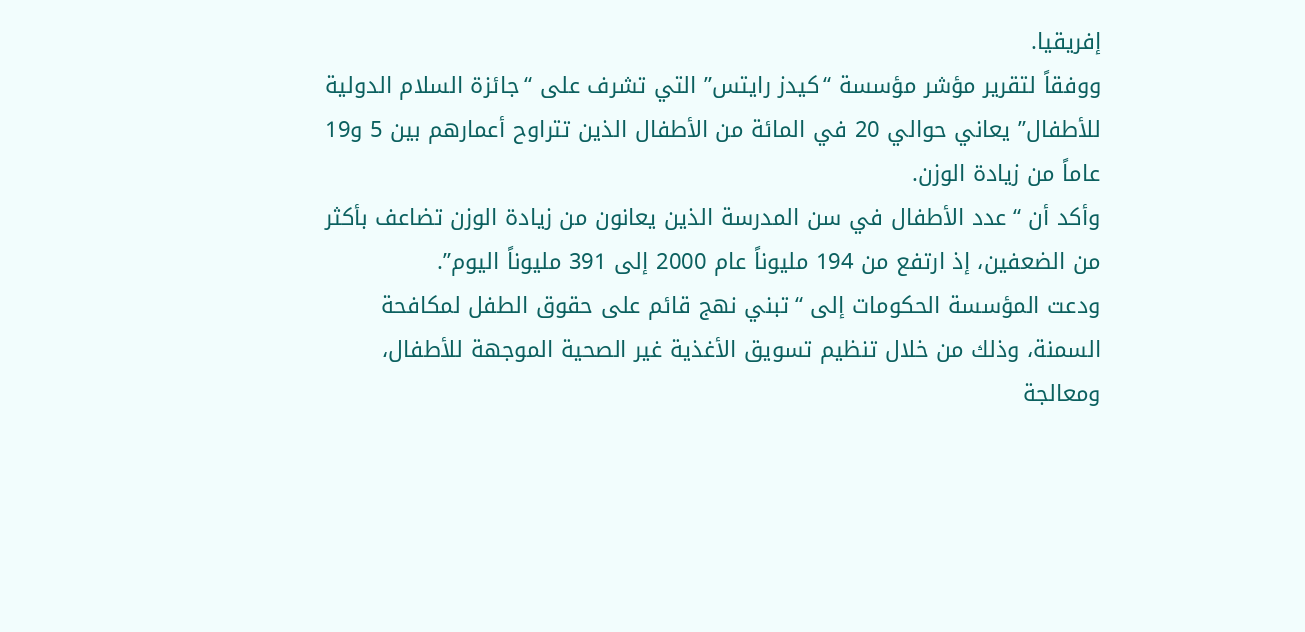إفريقيا.
ووفقاً لتقرير مؤشر مؤسسة “كيدز رايتس” التي تشرف على “جائزة السلام الدولية للأطفال” يعاني حوالي 20 في المائة من الأطفال الذين تتراوح أعمارهم بين 5 و19 عاماً من زيادة الوزن.
وأكد أن “عدد الأطفال في سن المدرسة الذين يعانون من زيادة الوزن تضاعف بأكثر من الضعفين، إذ ارتفع من 194 مليوناً عام 2000 إلى 391 مليوناً اليوم”.
ودعت المؤسسة الحكومات إلى “تبني نهج قائم على حقوق الطفل لمكافحة السمنة، وذلك من خلال تنظيم تسويق الأغذية غير الصحية الموجهة للأطفال، ومعالجة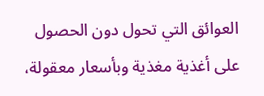العوائق التي تحول دون الحصول على أغذية مغذية وبأسعار معقولة،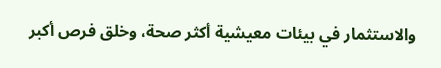والاستثمار في بيئات معيشية أكثر صحة، وخلق فرص أكبر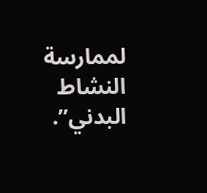لممارسة النشاط البدني”.